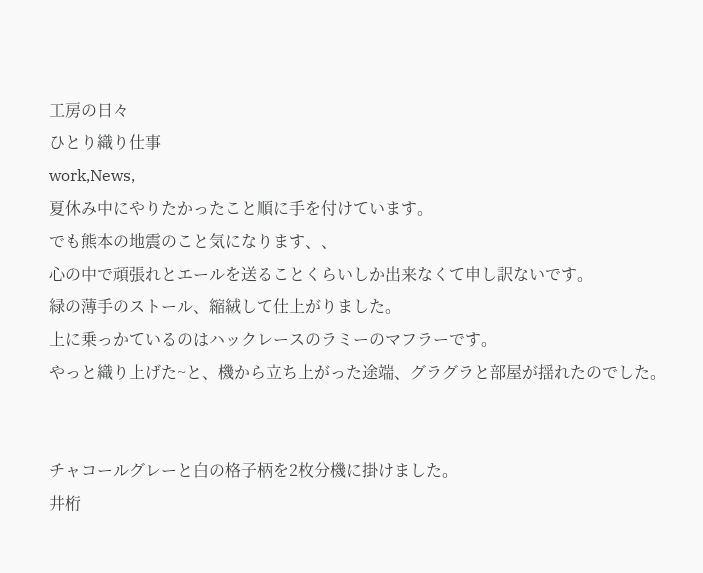工房の日々
ひとり織り仕事
work,News,
夏休み中にやりたかったこと順に手を付けています。
でも熊本の地震のこと気になります、、
心の中で頑張れとエールを送ることくらいしか出来なくて申し訳ないです。
緑の薄手のストール、縮絨して仕上がりました。
上に乗っかているのはハックレースのラミーのマフラーです。
やっと織り上げた~と、機から立ち上がった途端、グラグラと部屋が揺れたのでした。


チャコールグレーと白の格子柄を2枚分機に掛けました。
井桁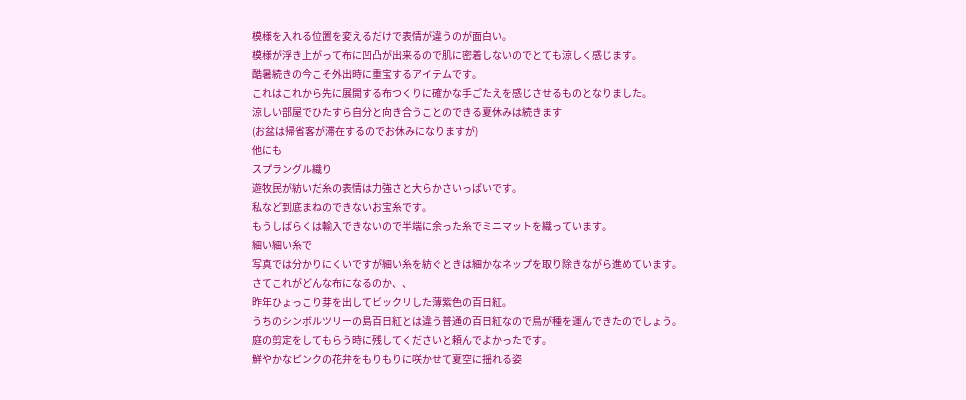模様を入れる位置を変えるだけで表情が違うのが面白い。
模様が浮き上がって布に凹凸が出来るので肌に密着しないのでとても涼しく感じます。
酷暑続きの今こそ外出時に重宝するアイテムです。
これはこれから先に展開する布つくりに確かな手ごたえを感じさせるものとなりました。
涼しい部屋でひたすら自分と向き合うことのできる夏休みは続きます
(お盆は帰省客が滞在するのでお休みになりますが)
他にも
スプラングル織り
遊牧民が紡いだ糸の表情は力強さと大らかさいっぱいです。
私など到底まねのできないお宝糸です。
もうしばらくは輸入できないので半端に余った糸でミニマットを織っています。
細い細い糸で
写真では分かりにくいですが細い糸を紡ぐときは細かなネップを取り除きながら進めています。
さてこれがどんな布になるのか、、
昨年ひょっこり芽を出してビックリした薄紫色の百日紅。
うちのシンボルツリーの島百日紅とは違う普通の百日紅なので鳥が種を運んできたのでしょう。
庭の剪定をしてもらう時に残してくださいと頼んでよかったです。
鮮やかなピンクの花弁をもりもりに咲かせて夏空に揺れる姿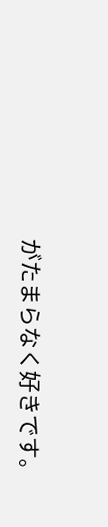がたまらなく好きです。